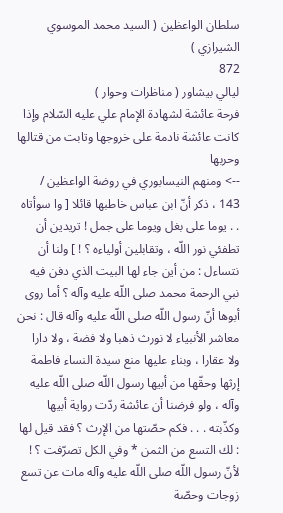سلطان الواعظين ( السيد محمد الموسوي الشيرازي )
872
ليالي بيشاور ( مناظرات وحوار )
فرحة عائشة لشهادة الإمام علي عليه السّلام وإذا كانت عائشة نادمة على خروجها وتابت من قتالها وحربها
--> ومنهم النيسابوري في روضة الواعظين / 143 ، ذكر أنّ ابن عباس خاطبها قائلا [ وا سوأتاه . . يوما على بغل ويوما على جمل ! تريدين أن تطفئي نور اللّه ، وتقابلين أولياءه ؟ ! ] ولنا أن نتساءل : من أين جاء لها البيت الذي دفن فيه نبي الرحمة محمد صلى اللّه عليه وآله ؟ أما روى أبوها أنّ رسول اللّه صلى اللّه عليه وآله قال : نحن معاشر الأنبياء لا نورث ذهبا ولا فضة ، ولا دارا ولا عقارا ، وبناء عليها منع سيدة النساء فاطمة إرثها وحقّها من أبيها رسول اللّه صلى اللّه عليه وآله ، ولو فرضنا أن عائشة ردّت رواية أبيها وكذّبته . . . فكم حصّتها من الإرث ؟ فقد قيل لها : لك التسع من الثمن * وفي الكل تصرّفت ؟ ! لأنّ رسول اللّه صلى اللّه عليه وآله مات عن تسع زوجات وحصّة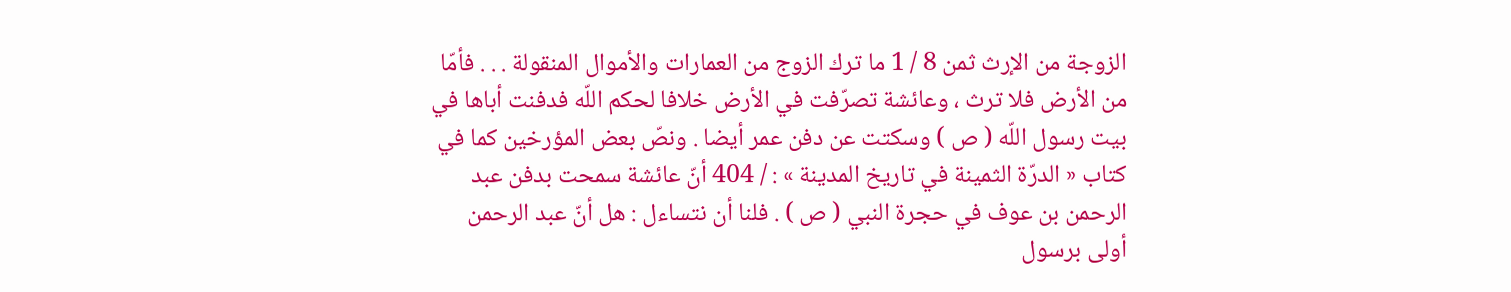الزوجة من الإرث ثمن 8 / 1 ما ترك الزوج من العمارات والأموال المنقولة . . . فأمّا من الأرض فلا ترث ، وعائشة تصرّفت في الأرض خلافا لحكم اللّه فدفنت أباها في بيت رسول اللّه ( ص ) وسكتت عن دفن عمر أيضا . ونصّ بعض المؤرخين كما في كتاب « الدرّة الثمينة في تاريخ المدينة » : / 404 أنّ عائشة سمحت بدفن عبد الرحمن بن عوف في حجرة النبي ( ص ) . فلنا أن نتساءل : هل أنّ عبد الرحمن أولى برسول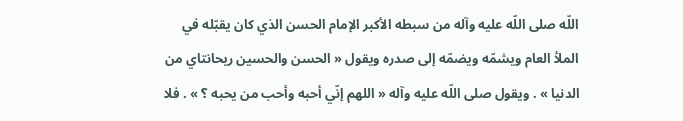اللّه صلى اللّه عليه وآله من سبطه الأكبر الإمام الحسن الذي كان يقبّله في الملأ العام ويشمّه ويضمّه إلى صدره ويقول « الحسن والحسين ريحانتاي من الدنيا » . ويقول صلى اللّه عليه وآله « اللهم إنّي أحبه وأحب من يحبه ؟ » . فلا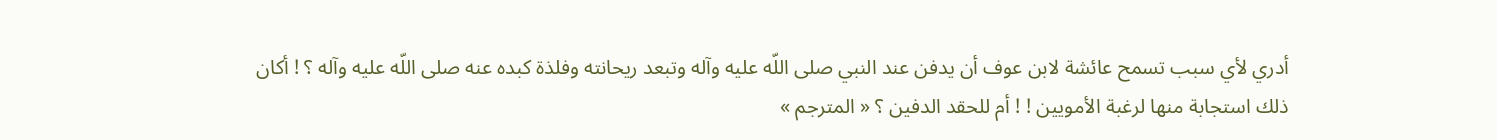أدري لأي سبب تسمح عائشة لابن عوف أن يدفن عند النبي صلى اللّه عليه وآله وتبعد ريحانته وفلذة كبده عنه صلى اللّه عليه وآله ؟ ! أكان ذلك استجابة منها لرغبة الأمويين ! ! أم للحقد الدفين ؟ « المترجم »